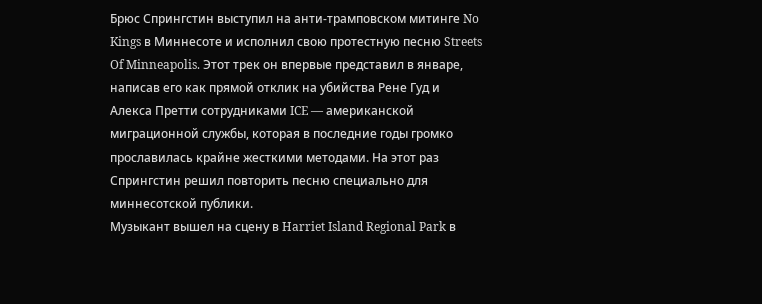Брюс Спрингстин выступил на анти-трамповском митинге No Kings в Миннесоте и исполнил свою протестную песню Streets Of Minneapolis. Этот трек он впервые представил в январе, написав его как прямой отклик на убийства Рене Гуд и Алекса Претти сотрудниками ICE — американской миграционной службы, которая в последние годы громко прославилась крайне жесткими методами. На этот раз Спрингстин решил повторить песню специально для миннесотской публики.
Музыкант вышел на сцену в Harriet Island Regional Park в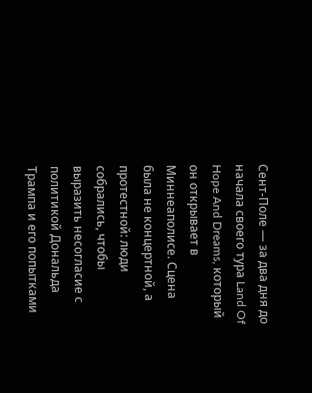Сент-Поле — за два дня до начала своего тура Land Of Hope And Dreams, который он открывает в Миннеаполисе. Сцена была не концертной, а протестной: люди собрались, чтобы выразить несогласие с политикой Дональда Трампа и его попытками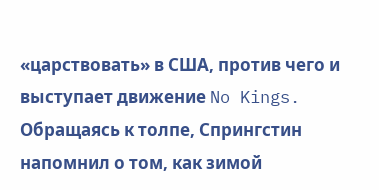«царствовать» в США, против чего и выступает движение No Kings.
Обращаясь к толпе, Спрингстин напомнил о том, как зимой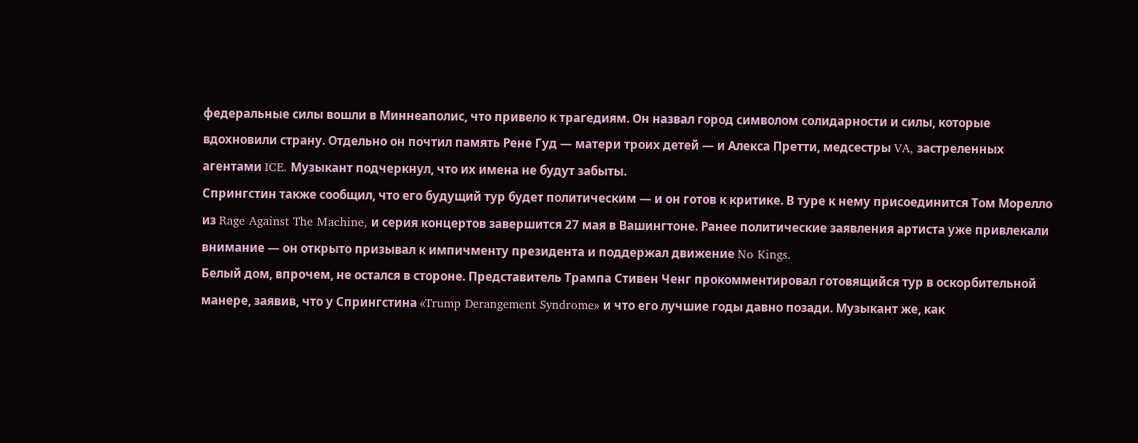федеральные силы вошли в Миннеаполис, что привело к трагедиям. Он назвал город символом солидарности и силы, которые вдохновили страну. Отдельно он почтил память Рене Гуд — матери троих детей — и Алекса Претти, медсестры VA, застреленных агентами ICE. Музыкант подчеркнул, что их имена не будут забыты.
Спрингстин также сообщил, что его будущий тур будет политическим — и он готов к критике. В туре к нему присоединится Том Морелло из Rage Against The Machine, и серия концертов завершится 27 мая в Вашингтоне. Ранее политические заявления артиста уже привлекали внимание — он открыто призывал к импичменту президента и поддержал движение No Kings.
Белый дом, впрочем, не остался в стороне. Представитель Трампа Стивен Ченг прокомментировал готовящийся тур в оскорбительной манере, заявив, что у Спрингстина «Trump Derangement Syndrome» и что его лучшие годы давно позади. Музыкант же, как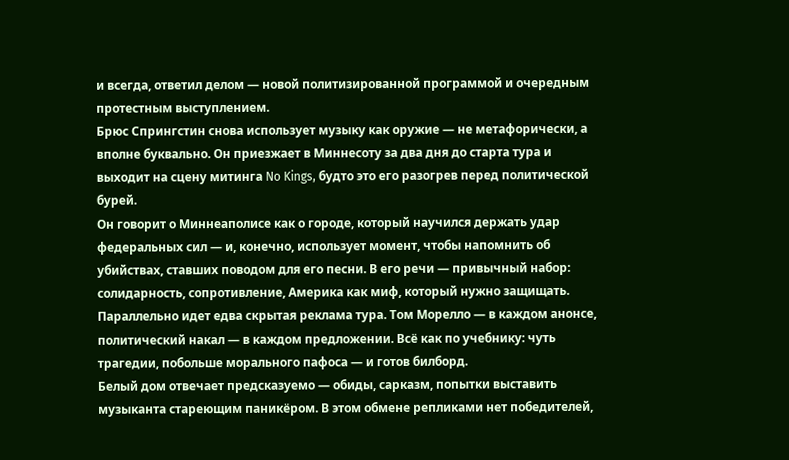и всегда, ответил делом — новой политизированной программой и очередным протестным выступлением.
Брюс Спрингстин снова использует музыку как оружие — не метафорически, а вполне буквально. Он приезжает в Миннесоту за два дня до старта тура и выходит на сцену митинга No Kings, будто это его разогрев перед политической бурей.
Он говорит о Миннеаполисе как о городе, который научился держать удар федеральных сил — и, конечно, использует момент, чтобы напомнить об убийствах, ставших поводом для его песни. В его речи — привычный набор: солидарность, сопротивление, Америка как миф, который нужно защищать.
Параллельно идет едва скрытая реклама тура. Том Морелло — в каждом анонсе, политический накал — в каждом предложении. Всё как по учебнику: чуть трагедии, побольше морального пафоса — и готов билборд.
Белый дом отвечает предсказуемо — обиды, сарказм, попытки выставить музыканта стареющим паникёром. В этом обмене репликами нет победителей,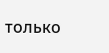только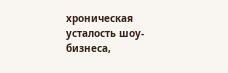хроническая усталость шоу-бизнеса,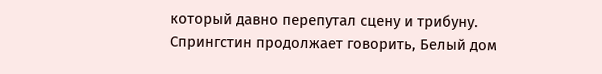который давно перепутал сцену и трибуну.
Спрингстин продолжает говорить, Белый дом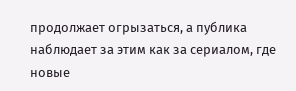продолжает огрызаться, а публика наблюдает за этим как за сериалом, где новые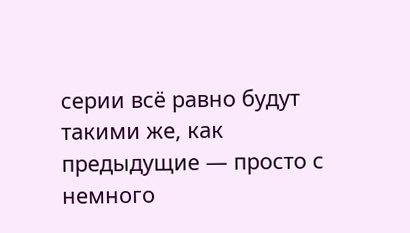серии всё равно будут такими же, как предыдущие — просто с немного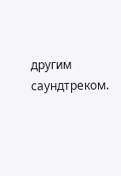другим саундтреком.